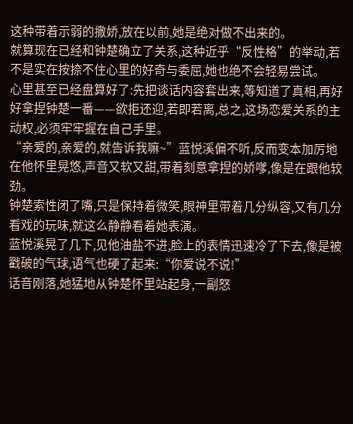这种带着示弱的撒娇,放在以前,她是绝对做不出来的。
就算现在已经和钟楚确立了关系,这种近乎“反性格”的举动,若不是实在按捺不住心里的好奇与委屈,她也绝不会轻易尝试。
心里甚至已经盘算好了:先把谈话内容套出来,等知道了真相,再好好拿捏钟楚一番——欲拒还迎,若即若离,总之,这场恋爱关系的主动权,必须牢牢握在自己手里。
“亲爱的,亲爱的,就告诉我嘛~”蓝悦溪偏不听,反而变本加厉地在他怀里晃悠,声音又软又甜,带着刻意拿捏的娇嗲,像是在跟他较劲。
钟楚索性闭了嘴,只是保持着微笑,眼神里带着几分纵容,又有几分看戏的玩味,就这么静静看着她表演。
蓝悦溪晃了几下,见他油盐不进,脸上的表情迅速冷了下去,像是被戳破的气球,语气也硬了起来:“你爱说不说!”
话音刚落,她猛地从钟楚怀里站起身,一副怒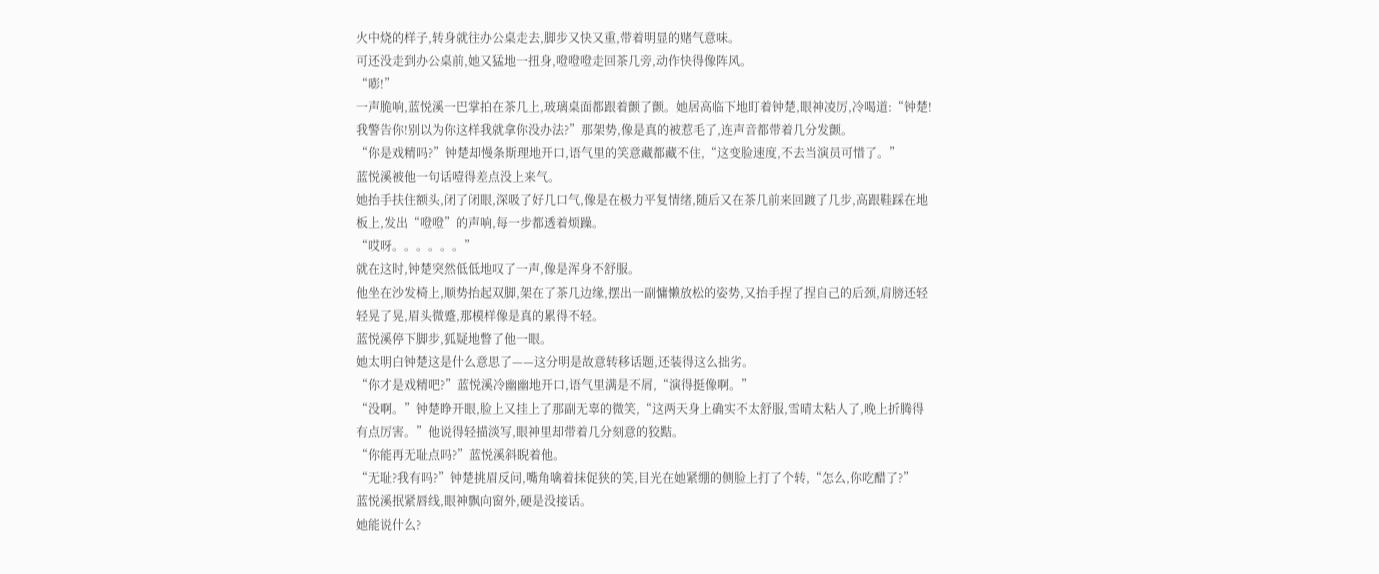火中烧的样子,转身就往办公桌走去,脚步又快又重,带着明显的赌气意味。
可还没走到办公桌前,她又猛地一扭身,噔噔噔走回茶几旁,动作快得像阵风。
“嘭!”
一声脆响,蓝悦溪一巴掌拍在茶几上,玻璃桌面都跟着颤了颤。她居高临下地盯着钟楚,眼神凌厉,冷喝道:“钟楚!我警告你!别以为你这样我就拿你没办法?”那架势,像是真的被惹毛了,连声音都带着几分发颤。
“你是戏精吗?”钟楚却慢条斯理地开口,语气里的笑意藏都藏不住,“这变脸速度,不去当演员可惜了。”
蓝悦溪被他一句话噎得差点没上来气。
她抬手扶住额头,闭了闭眼,深吸了好几口气,像是在极力平复情绪,随后又在茶几前来回踱了几步,高跟鞋踩在地板上,发出“噔噔”的声响,每一步都透着烦躁。
“哎呀。。。。。。”
就在这时,钟楚突然低低地叹了一声,像是浑身不舒服。
他坐在沙发椅上,顺势抬起双脚,架在了茶几边缘,摆出一副慵懒放松的姿势,又抬手捏了捏自己的后颈,肩膀还轻轻晃了晃,眉头微蹙,那模样像是真的累得不轻。
蓝悦溪停下脚步,狐疑地瞥了他一眼。
她太明白钟楚这是什么意思了——这分明是故意转移话题,还装得这么拙劣。
“你才是戏精吧?”蓝悦溪冷幽幽地开口,语气里满是不屑,“演得挺像啊。”
“没啊。”钟楚睁开眼,脸上又挂上了那副无辜的微笑,“这两天身上确实不太舒服,雪晴太粘人了,晚上折腾得有点厉害。”他说得轻描淡写,眼神里却带着几分刻意的狡黠。
“你能再无耻点吗?”蓝悦溪斜睨着他。
“无耻?我有吗?”钟楚挑眉反问,嘴角噙着抹促狭的笑,目光在她紧绷的侧脸上打了个转,“怎么,你吃醋了?”
蓝悦溪抿紧唇线,眼神飘向窗外,硬是没接话。
她能说什么?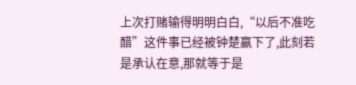上次打赌输得明明白白,“以后不准吃醋”这件事已经被钟楚赢下了,此刻若是承认在意,那就等于是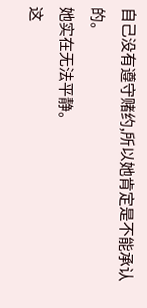自己没有遵守赌约,所以她肯定是不能承认的。
她实在无法平静。
这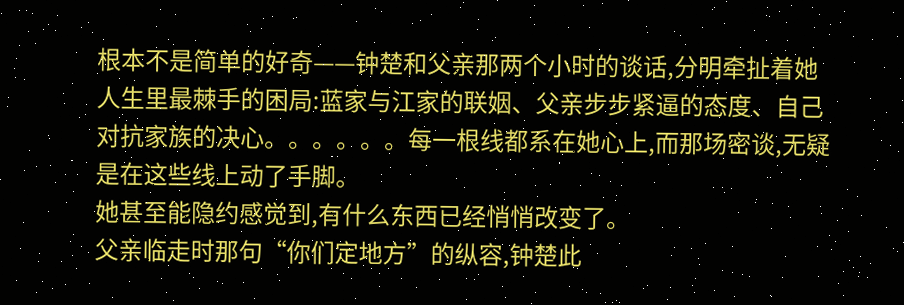根本不是简单的好奇——钟楚和父亲那两个小时的谈话,分明牵扯着她人生里最棘手的困局:蓝家与江家的联姻、父亲步步紧逼的态度、自己对抗家族的决心。。。。。。每一根线都系在她心上,而那场密谈,无疑是在这些线上动了手脚。
她甚至能隐约感觉到,有什么东西已经悄悄改变了。
父亲临走时那句“你们定地方”的纵容,钟楚此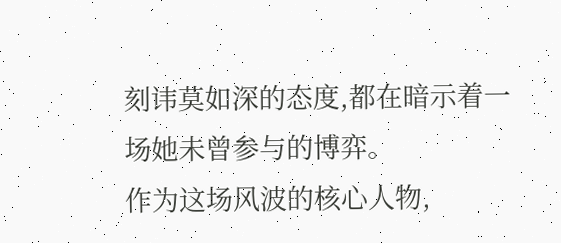刻讳莫如深的态度,都在暗示着一场她未曾参与的博弈。
作为这场风波的核心人物,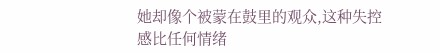她却像个被蒙在鼓里的观众,这种失控感比任何情绪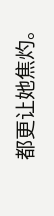都更让她焦灼。